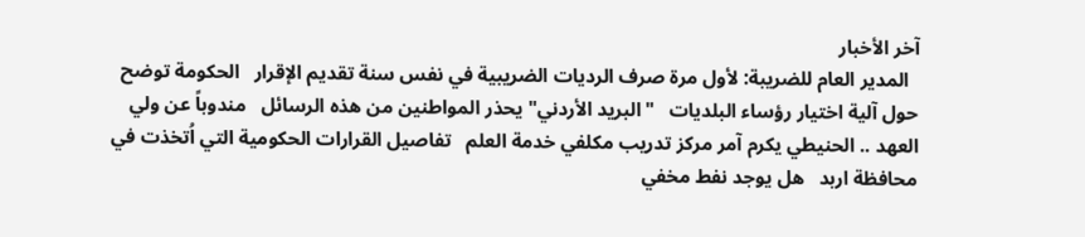آخر الأخبار
  المدير العام للضريبة: لأول مرة صرف الرديات الضريبية في نفس سنة تقديم الإقرار   الحكومة توضح حول آلية اختيار رؤساء البلديات   "البريد الأردني" يحذر المواطنين من هذه الرسائل   مندوباً عن ولي العهد .. الحنيطي يكرم آمر مركز تدريب مكلفي خدمة العلم   تفاصيل القرارات الحكومية التي اُتخذت في محافظة اربد   هل يوجد نفط مخفي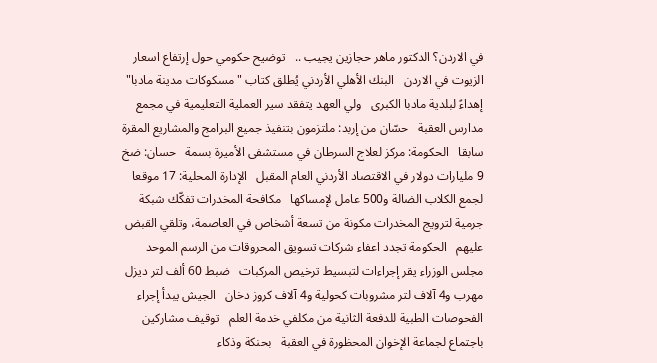في الاردن؟ الدكتور ماهر حجازين يجيب ..   توضيح حكومي حول إرتفاع اسعار الزيوت في الاردن   البنك الأهلي الأردني يُطلق كتاب "مسكوكات مدينة مادبا" إهداءً لبلدية مادبا الكبرى   ولي العهد يتفقد سير العملية التعليمية في مجمع مدارس العقبة   حسّان من إربد: ملتزمون بتنفيذ جميع البرامج والمشاريع المقرة سابقا   الحكومة: مركز لعلاج السرطان في مستشفى الأميرة بسمة   حسان: ضخ 9 مليارات دولار في الاقتصاد الأردني العام المقبل   الإدارة المحلية: 17 موقعا لجمع الكلاب الضالة و500 عامل لإمساكها   مكافحة المخدرات تفكّك شبكة جرمية لترويج المخدرات مكونة من تسعة أشخاص في العاصمة، وتلقي القبض عليهم   الحكومة تجدد اعفاء شركات تسويق المحروقات من الرسم الموحد   مجلس الوزراء يقر إجراءات لتبسيط ترخيص المركبات   ضبط 60 ألف لتر ديزل مهرب و4 آلاف لتر مشروبات كحولية و4 آلاف كروز دخان   الجيش يبدأ إجراء الفحوصات الطبية للدفعة الثانية من مكلفي خدمة العلم   توقيف مشاركين باجتماع لجماعة الإخوان المحظورة في العقبة   بحنكة وذكاء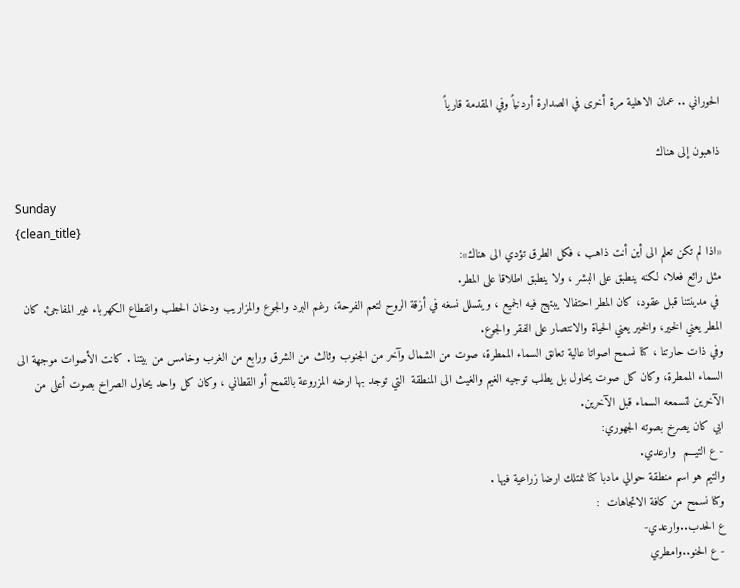الحوراني .. عمان الاهلية مرة أخرى في الصدارة أردنياً وفي المقدمة قارياً

ذاهبون إلى هناك

Sunday
{clean_title}
«اذا لم تكن تعلم الى أين أنت ذاهب ، فكل الطرق تؤدي الى هناك»:
مثل رائع فعلا، لكنه ينطبق على البشر ، ولا ينطبق اطلاقا على المطر.
 في مدينتنا قبل عقود، كان المطر احتفالا يبتهج فيه الجميع ، ويتسلل نسغه في أزقة الروح لتعم الفرحة، رغم البرد والجوع والمزاريب ودخان الحطب وانقطاع الكهرباء غير المفاجئ. كان المطر يعني الخير، والخير يعني الحياة والانتصار على الفقر والجوع.
وفي ذات حارتنا ، كنا نسمح اصواتا عالية تعانق السماء الممطرة، صوت من الشمال وآخر من الجنوب وثالث من الشرق ورابع من الغرب وخامس من بيتنا . كانت الأصوات موجهة الى السماء الممطرة، وكان كل صوت يحاول بل يطلب توجيه الغيم والغيث الى المنطقة  التي توجد بها ارضه المزروعة بالقمح أو القطاني ، وكان كل واحد يحاول الصراخ بصوت أعلى من الآخرين لتسمعه السماء قبل الآخرين.
ابي كان يصرخ بصوته الجهوري:
- ع التيـــم  وارعدي.
والتيم هو اسم منطقة حوالي مادبا كنا نمتلك ارضا زراعية فيها .
وكنا نسمح من كافة الاتجاهات  :
ع الحدب..وارعدي-
- ع الحنو..وامطري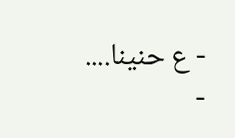- ع حنينا....
-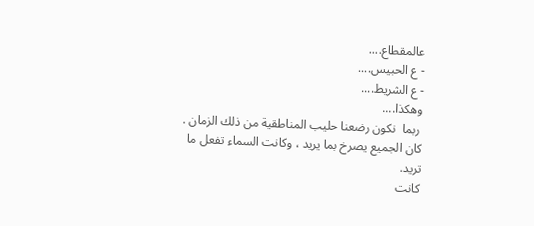عالمقطاع....
- ع الحبيس....
- ع الشريط....
وهكذا....
 ربما  نكون رضعنا حليب المناطقية من ذلك الزمان .
كان الجميع يصرخ بما يريد ، وكانت السماء تفعل ما تريد.
كانت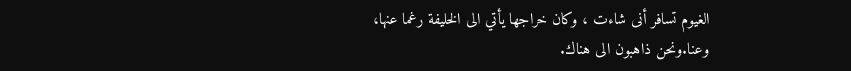الغيوم تسافر أنى شاءت ، وكان خراجها يأتي الى الخليفة رغما عنها، وعنا.ونحن ذاهبون الى هناك.